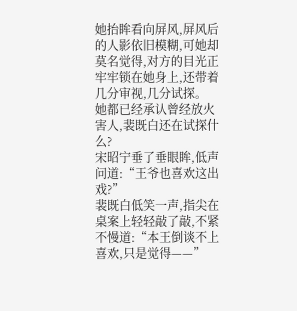她抬眸看向屏风,屏风后的人影依旧模糊,可她却莫名觉得,对方的目光正牢牢锁在她身上,还带着几分审视,几分试探。
她都已经承认曾经放火害人,裴既白还在试探什么?
宋昭宁垂了垂眼眸,低声问道:“王爷也喜欢这出戏?”
裴既白低笑一声,指尖在桌案上轻轻敲了敲,不紧不慢道:“本王倒谈不上喜欢,只是觉得——”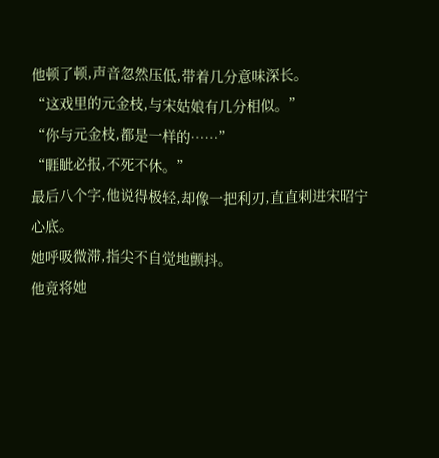他顿了顿,声音忽然压低,带着几分意味深长。
“这戏里的元金枝,与宋姑娘有几分相似。”
“你与元金枝,都是一样的……”
“睚眦必报,不死不休。”
最后八个字,他说得极轻,却像一把利刃,直直刺进宋昭宁心底。
她呼吸微滞,指尖不自觉地颤抖。
他竟将她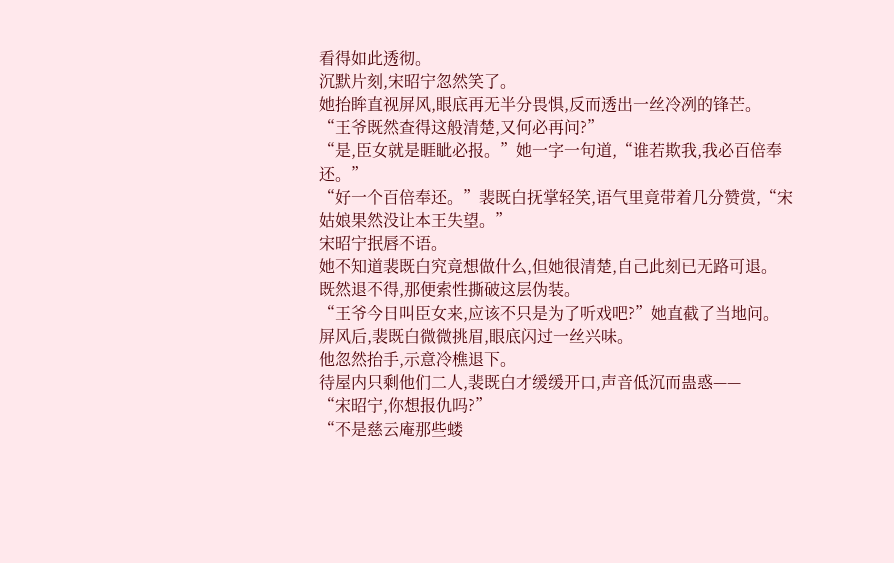看得如此透彻。
沉默片刻,宋昭宁忽然笑了。
她抬眸直视屏风,眼底再无半分畏惧,反而透出一丝冷冽的锋芒。
“王爷既然查得这般清楚,又何必再问?”
“是,臣女就是睚眦必报。”她一字一句道,“谁若欺我,我必百倍奉还。”
“好一个百倍奉还。”裴既白抚掌轻笑,语气里竟带着几分赞赏,“宋姑娘果然没让本王失望。”
宋昭宁抿唇不语。
她不知道裴既白究竟想做什么,但她很清楚,自己此刻已无路可退。
既然退不得,那便索性撕破这层伪装。
“王爷今日叫臣女来,应该不只是为了听戏吧?”她直截了当地问。
屏风后,裴既白微微挑眉,眼底闪过一丝兴味。
他忽然抬手,示意冷樵退下。
待屋内只剩他们二人,裴既白才缓缓开口,声音低沉而蛊惑——
“宋昭宁,你想报仇吗?”
“不是慈云庵那些蝼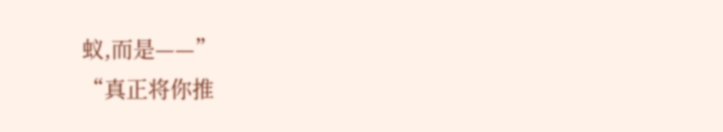蚁,而是——”
“真正将你推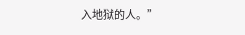入地狱的人。”